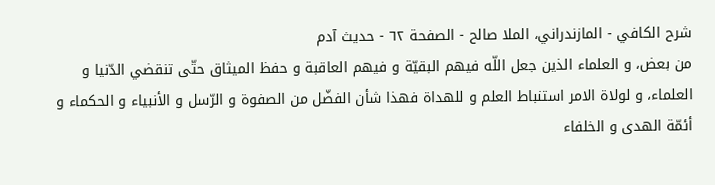شرح الكافي - المازندراني، الملا صالح - الصفحة ٦٢ - حديث آدم
من بعض، و العلماء الذين جعل اللّه فيهم البقيّة و فيهم العاقبة و حفظ الميثاق حتّى تنقضي الدّنيا و العلماء، و لولاة الامر استنباط العلم و للهداة فهذا شأن الفضّل من الصفوة و الرّسل و الأنبياء و الحكماء و أئمّة الهدى و الخلفاء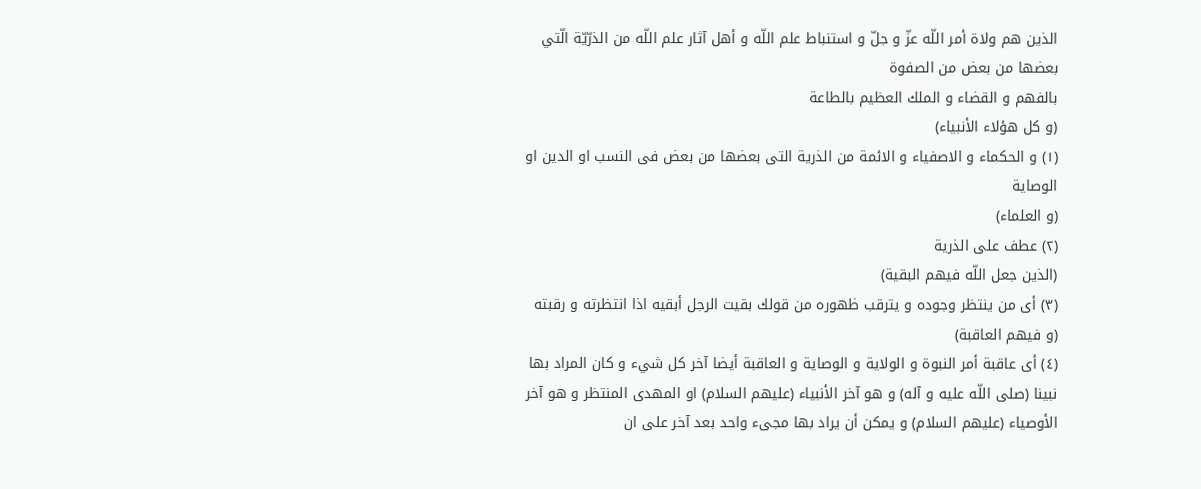الذين هم ولاة أمر اللّه عزّ و جلّ و استنباط علم اللّه و أهل آثار علم اللّه من الذرّيّة الّتي بعضها من بعض من الصفوة
بالفهم و القضاء و الملك العظيم بالطاعة
(و كل هؤلاء الأنبياء)
(١) و الحكماء و الاصفياء و الائمة من الذرية التى بعضها من بعض فى النسب او الدين او الوصاية
(و العلماء)
(٢) عطف على الذرية
(الذين جعل اللّه فيهم البقية)
(٣) أى من ينتظر وجوده و يترقب ظهوره من قولك بقيت الرجل أبقيه اذا انتظرته و رقبته
(و فيهم العاقبة)
(٤) أى عاقبة أمر النبوة و الولاية و الوصاية و العاقبة أيضا آخر كل شيء و كان المراد بها نبينا (صلى اللّه عليه و آله) و هو آخر الأنبياء (عليهم السلام) او المهدى المنتظر و هو آخر الأوصياء (عليهم السلام) و يمكن أن يراد بها مجىء واحد بعد آخر على ان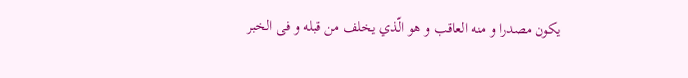يكون مصدرا و منه العاقب و هو الّذي يخلف من قبله و فى الخبر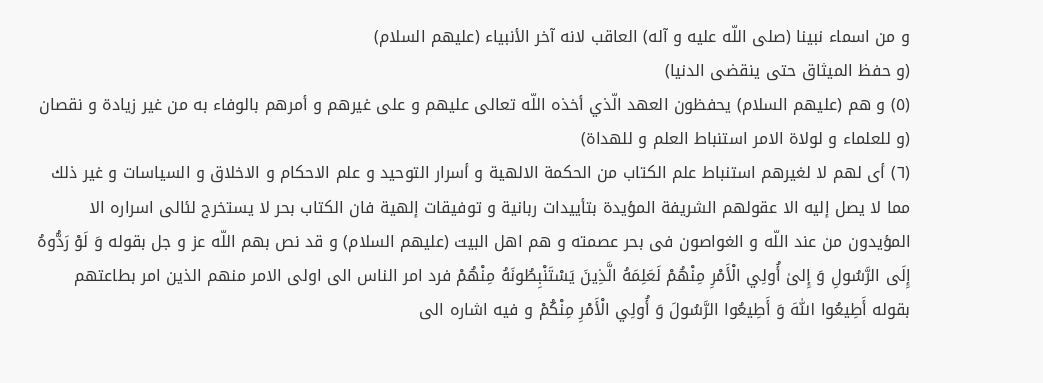و من اسماء نبينا (صلى اللّه عليه و آله) العاقب لانه آخر الأنبياء (عليهم السلام)
(و حفظ الميثاق حتى ينقضى الدنيا)
(٥) و هم (عليهم السلام) يحفظون العهد الّذي أخذه اللّه تعالى عليهم و على غيرهم و أمرهم بالوفاء به من غير زيادة و نقصان
(و للعلماء و لولاة الامر استنباط العلم و للهداة)
(٦) أى لهم لا لغيرهم استنباط علم الكتاب من الحكمة الالهية و أسرار التوحيد و علم الاحكام و الاخلاق و السياسات و غير ذلك مما لا يصل إليه الا عقولهم الشريفة المؤيدة بتأييدات ربانية و توفيقات إلهية فان الكتاب بحر لا يستخرج لئالى اسراره الا المؤيدون من عند اللّه و الغواصون فى بحر عصمته و هم اهل البيت (عليهم السلام) و قد نص بهم اللّه عز و جل بقوله وَ لَوْ رَدُّوهُ إِلَى الرَّسُولِ وَ إِلىٰ أُولِي الْأَمْرِ مِنْهُمْ لَعَلِمَهُ الَّذِينَ يَسْتَنْبِطُونَهُ مِنْهُمْ فرد امر الناس الى اولى الامر منهم الذين امر بطاعتهم بقوله أَطِيعُوا اللّٰهَ وَ أَطِيعُوا الرَّسُولَ وَ أُولِي الْأَمْرِ مِنْكُمْ و فيه اشاره الى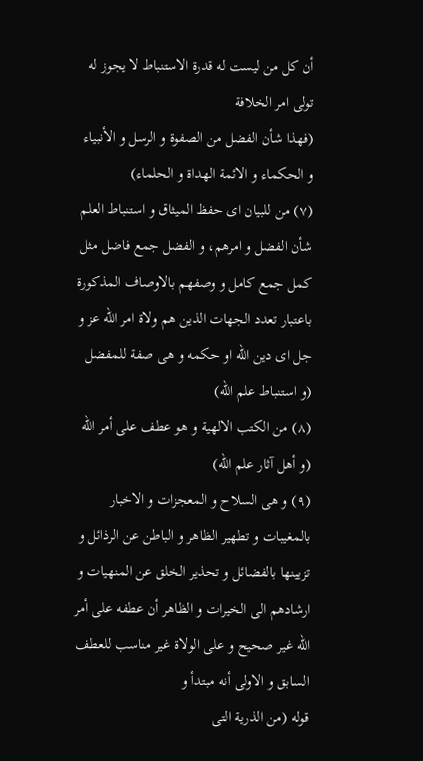أن كل من ليست له قدرة الاستنباط لا يجوز له تولى امر الخلافة
(فهذا شأن الفضل من الصفوة و الرسل و الأنبياء و الحكماء و الائمة الهداة و الحلماء)
(٧) من للبيان اى حفظ الميثاق و استنباط العلم شأن الفضل و امرهم، و الفضل جمع فاضل مثل كمل جمع كامل و وصفهم بالاوصاف المذكورة باعتبار تعدد الجهات الذين هم ولاة امر اللّه عز و جل اى دين اللّه او حكمه و هى صفة للمفضل
(و استنباط علم اللّه)
(٨) من الكتب الالهية و هو عطف على أمر اللّه
(و أهل آثار علم اللّه)
(٩) و هى السلاح و المعجزات و الاخبار بالمغيبات و تطهير الظاهر و الباطن عن الرذائل و تزيينها بالفضائل و تحذير الخلق عن المنهيات و ارشادهم الى الخيرات و الظاهر أن عطفه على أمر اللّه غير صحيح و على الولاة غير مناسب للعطف السابق و الاولى أنه مبتدأ و
قوله (من الذرية التى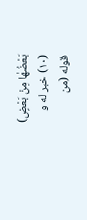بَعْضُهٰا مِنْ بَعْضٍ)
(١٠) خبر له و
قوله (من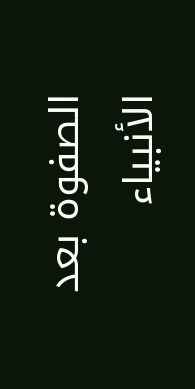الصفوة بعد الأنبياء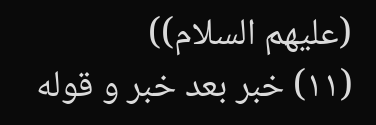(عليهم السلام))
(١١) خبر بعد خبر و قوله